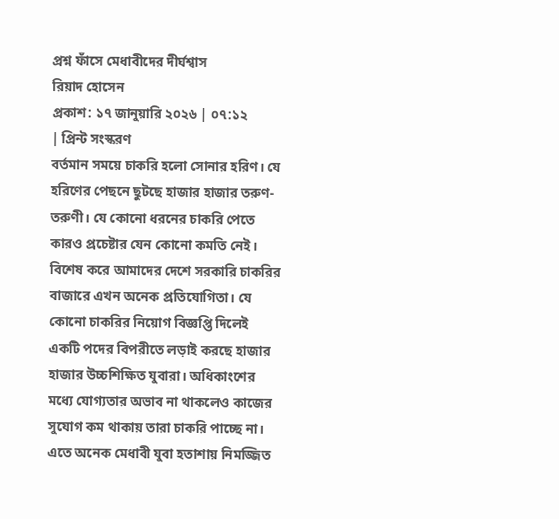প্রশ্ন ফাঁসে মেধাবীদের দীর্ঘশ্বাস
রিয়াদ হোসেন
প্রকাশ: ১৭ জানুয়ারি ২০২৬ | ০৭:১২
| প্রিন্ট সংস্করণ
বর্তমান সময়ে চাকরি হলো সোনার হরিণ। যে হরিণের পেছনে ছুটছে হাজার হাজার তরুণ-তরুণী। যে কোনো ধরনের চাকরি পেতে কারও প্রচেষ্টার যেন কোনো কমতি নেই। বিশেষ করে আমাদের দেশে সরকারি চাকরির বাজারে এখন অনেক প্রতিযোগিতা। যে কোনো চাকরির নিয়োগ বিজ্ঞপ্তি দিলেই একটি পদের বিপরীতে লড়াই করছে হাজার হাজার উচ্চশিক্ষিত যুবারা। অধিকাংশের মধ্যে যোগ্যতার অভাব না থাকলেও কাজের সুযোগ কম থাকায় তারা চাকরি পাচ্ছে না। এতে অনেক মেধাবী যুবা হতাশায় নিমজ্জিত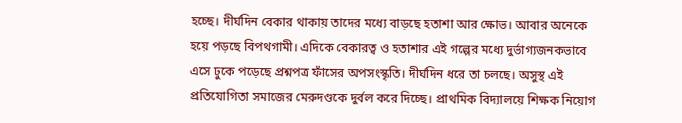হচ্ছে। দীর্ঘদিন বেকার থাকায় তাদের মধ্যে বাড়ছে হতাশা আর ক্ষোভ। আবার অনেকে হয়ে পড়ছে বিপথগামী। এদিকে বেকারত্ব ও হতাশার এই গল্পের মধ্যে দুর্ভাগ্যজনকভাবে এসে ঢুকে পড়েছে প্রশ্নপত্র ফাঁসের অপসংস্কৃতি। দীর্ঘদিন ধরে তা চলছে। অসুস্থ এই প্রতিযোগিতা সমাজের মেরুদণ্ডকে দুর্বল করে দিচ্ছে। প্রাথমিক বিদ্যালয়ে শিক্ষক নিয়োগ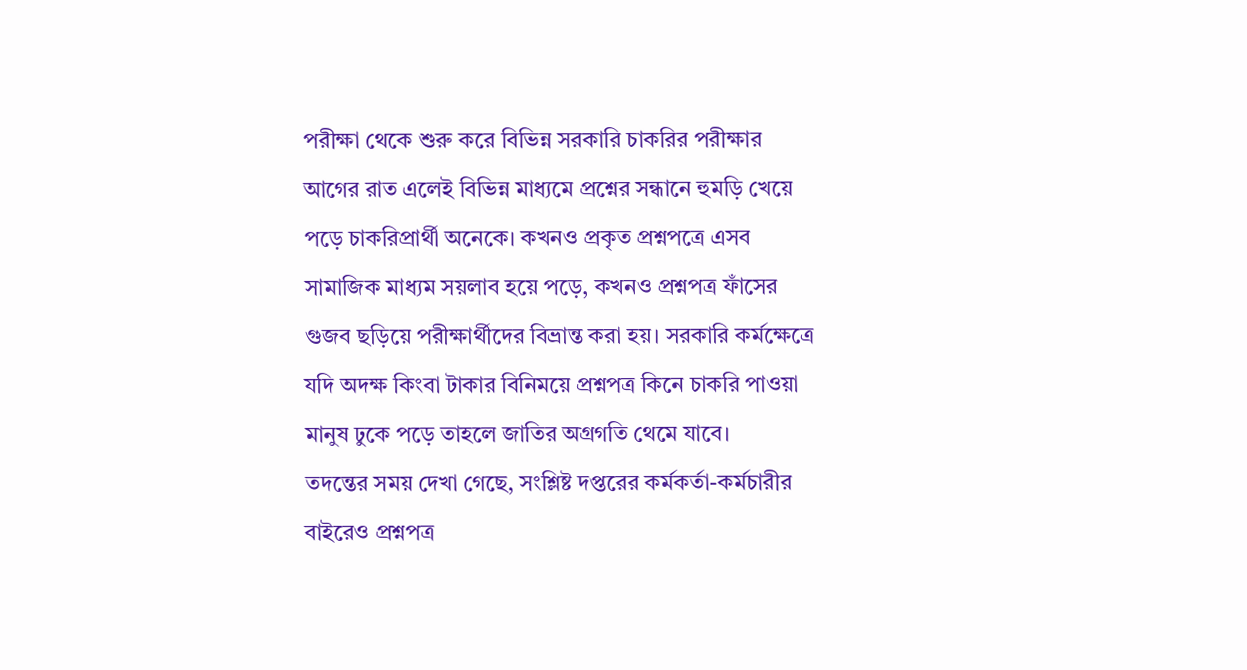পরীক্ষা থেকে শুরু করে বিভিন্ন সরকারি চাকরির পরীক্ষার আগের রাত এলেই বিভিন্ন মাধ্যমে প্রশ্নের সন্ধানে হুমড়ি খেয়ে পড়ে চাকরিপ্রার্থী অনেকে। কখনও প্রকৃত প্রশ্নপত্রে এসব সামাজিক মাধ্যম সয়লাব হয়ে পড়ে, কখনও প্রশ্নপত্র ফাঁসের গুজব ছড়িয়ে পরীক্ষার্থীদের বিভ্রান্ত করা হয়। সরকারি কর্মক্ষেত্রে যদি অদক্ষ কিংবা টাকার বিনিময়ে প্রশ্নপত্র কিনে চাকরি পাওয়া মানুষ ঢুকে পড়ে তাহলে জাতির অগ্রগতি থেমে যাবে।
তদন্তের সময় দেখা গেছে, সংশ্লিষ্ট দপ্তরের কর্মকর্তা-কর্মচারীর বাইরেও প্রশ্নপত্র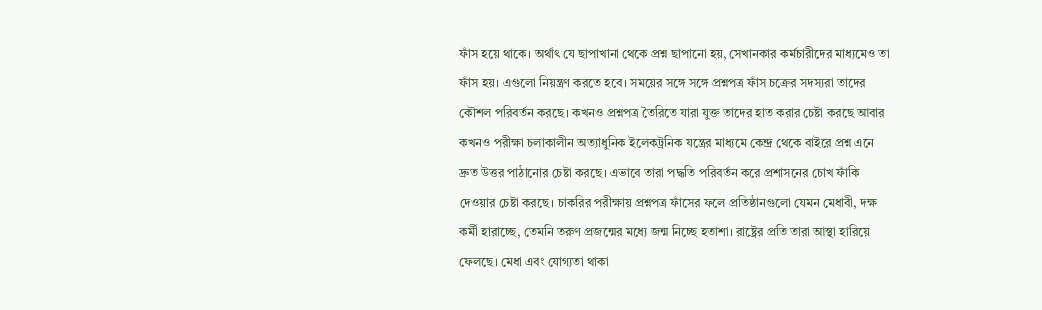ফাঁস হয়ে থাকে। অর্থাৎ যে ছাপাখানা থেকে প্রশ্ন ছাপানো হয়, সেখানকার কর্মচারীদের মাধ্যমেও তা ফাঁস হয়। এগুলো নিয়ন্ত্রণ করতে হবে। সময়ের সঙ্গে সঙ্গে প্রশ্নপত্র ফাঁস চক্রের সদস্যরা তাদের কৌশল পরিবর্তন করছে। কখনও প্রশ্নপত্র তৈরিতে যারা যুক্ত তাদের হাত করার চেষ্টা করছে আবার কখনও পরীক্ষা চলাকালীন অত্যাধুনিক ইলেকট্রনিক যন্ত্রের মাধ্যমে কেন্দ্র থেকে বাইরে প্রশ্ন এনে দ্রুত উত্তর পাঠানোর চেষ্টা করছে। এভাবে তারা পদ্ধতি পরিবর্তন করে প্রশাসনের চোখ ফাঁকি দেওয়ার চেষ্টা করছে। চাকরির পরীক্ষায় প্রশ্নপত্র ফাঁসের ফলে প্রতিষ্ঠানগুলো যেমন মেধাবী, দক্ষ কর্মী হারাচ্ছে, তেমনি তরুণ প্রজন্মের মধ্যে জন্ম নিচ্ছে হতাশা। রাষ্ট্রের প্রতি তারা আস্থা হারিয়ে ফেলছে। মেধা এবং যোগ্যতা থাকা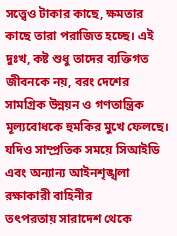সত্ত্বেও টাকার কাছে, ক্ষমতার কাছে তারা পরাজিত হচ্ছে। এই দুঃখ, কষ্ট শুধু তাদের ব্যক্তিগত জীবনকে নয়, বরং দেশের সামগ্রিক উন্নয়ন ও গণতান্ত্রিক মূল্যবোধকে হুমকির মুখে ফেলছে। যদিও সাম্প্রতিক সময়ে সিআইডি এবং অন্যান্য আইনশৃঙ্খলা রক্ষাকারী বাহিনীর
তৎপরতায় সারাদেশ থেকে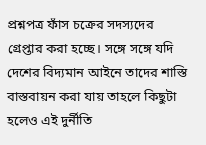প্রশ্নপত্র ফাঁস চক্রের সদস্যদের গ্রেপ্তার করা হচ্ছে। সঙ্গে সঙ্গে যদি দেশের বিদ্যমান আইনে তাদের শাস্তি বাস্তবায়ন করা যায় তাহলে কিছুটা হলেও এই দুর্নীতি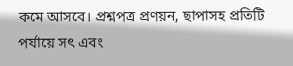কমে আসবে। প্রশ্নপত্র প্রণয়ন, ছাপাসহ প্রতিটি পর্যায়ে সৎ এবং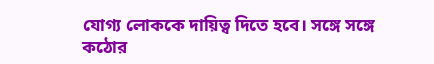যোগ্য লোককে দায়িত্ব দিতে হবে। সঙ্গে সঙ্গে কঠোর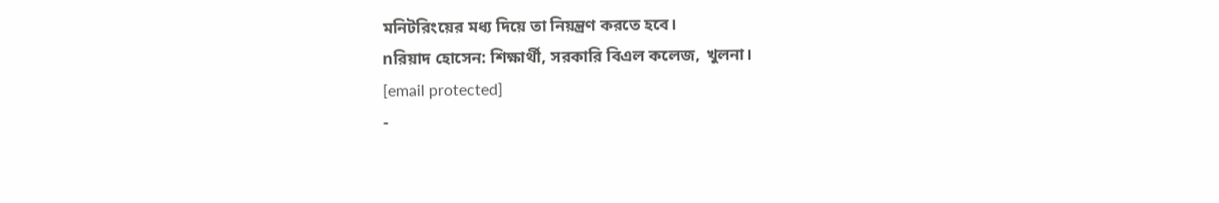মনিটরিংয়ের মধ্য দিয়ে তা নিয়ন্ত্রণ করতে হবে।
nরিয়াদ হোসেন: শিক্ষার্থী, সরকারি বিএল কলেজ, খুলনা।
[email protected]
-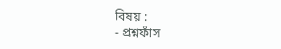বিষয় :
- প্রশ্নফাঁস